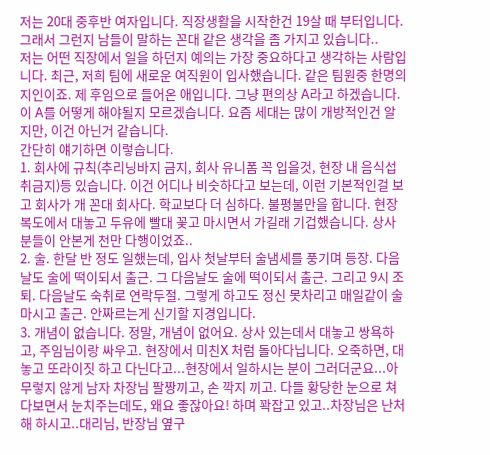저는 20대 중후반 여자입니다. 직장생활을 시작한건 19살 때 부터입니다. 그래서 그런지 남들이 말하는 꼰대 같은 생각을 좀 가지고 있습니다..
저는 어떤 직장에서 일을 하던지 예의는 가장 중요하다고 생각하는 사람입니다. 최근, 저희 팀에 새로운 여직원이 입사했습니다. 같은 팀원중 한명의 지인이죠. 제 후임으로 들어온 애입니다. 그냥 편의상 A라고 하겠습니다.
이 A를 어떻게 해야될지 모르겠습니다. 요즘 세대는 많이 개방적인건 알지만, 이건 아닌거 같습니다.
간단히 얘기하면 이렇습니다.
1. 회사에 규칙(추리닝바지 금지, 회사 유니폼 꼭 입을것, 현장 내 음식섭취금지)등 있습니다. 이건 어디나 비슷하다고 보는데, 이런 기본적인걸 보고 회사가 개 꼰대 회사다. 학교보다 더 심하다. 불평불만을 합니다. 현장 복도에서 대놓고 두유에 빨대 꽃고 마시면서 가길래 기겁했습니다. 상사분들이 안본게 천만 다행이었죠..
2. 술. 한달 반 정도 일했는데, 입사 첫날부터 술냄세를 풍기며 등장. 다음날도 술에 떡이되서 출근. 그 다음날도 술에 떡이되서 출근. 그리고 9시 조퇴. 다음날도 숙취로 연락두절. 그렇게 하고도 정신 못차리고 매일같이 술마시고 출근. 안짜르는게 신기할 지경입니다.
3. 개념이 없습니다. 정말, 개념이 없어요. 상사 있는데서 대놓고 쌍욕하고, 주임님이랑 싸우고. 현장에서 미친X 처럼 돌아다닙니다. 오죽하면, 대놓고 또라이짓 하고 다닌다고...현장에서 일하시는 분이 그러더군요...아무렇지 않게 남자 차장님 팔짱끼고, 손 깍지 끼고. 다들 황당한 눈으로 쳐다보면서 눈치주는데도, 왜요 좋잖아요! 하며 꽉잡고 있고..차장님은 난처해 하시고..대리님, 반장님 옆구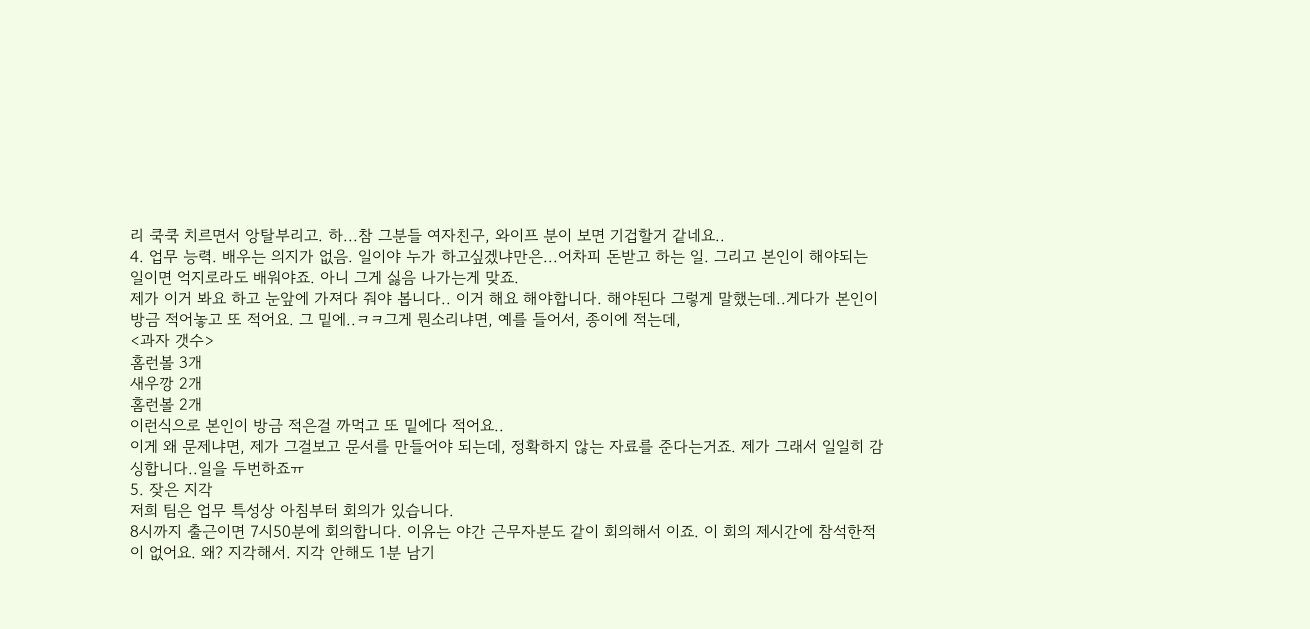리 쿡쿡 치르면서 앙탈부리고. 하...참 그분들 여자친구, 와이프 분이 보면 기겁할거 같네요..
4. 업무 능력. 배우는 의지가 없음. 일이야 누가 하고싶겠냐만은...어차피 돈받고 하는 일. 그리고 본인이 해야되는 일이면 억지로라도 배워야죠. 아니 그게 싫음 나가는게 맞죠.
제가 이거 봐요 하고 눈앞에 가져다 줘야 봅니다.. 이거 해요 해야합니다. 해야된다 그렇게 말했는데..게다가 본인이 방금 적어놓고 또 적어요. 그 밑에..ㅋㅋ그게 뭔소리냐면, 예를 들어서, 종이에 적는데,
<과자 갯수>
홈런볼 3개
새우깡 2개
홈런볼 2개
이런식으로 본인이 방금 적은걸 까먹고 또 밑에다 적어요..
이게 왜 문제냐면, 제가 그걸보고 문서를 만들어야 되는데, 정확하지 않는 자료를 준다는거죠. 제가 그래서 일일히 감싱합니다..일을 두번하죠ㅠ
5. 잦은 지각
저희 팀은 업무 특성상 아침부터 회의가 있습니다.
8시까지 출근이면 7시50분에 회의합니다. 이유는 야간 근무자분도 같이 회의해서 이죠. 이 회의 제시간에 참석한적이 없어요. 왜? 지각해서. 지각 안해도 1분 남기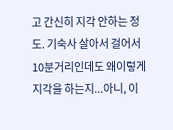고 간신히 지각 안하는 정도. 기숙사 살아서 걸어서 10분거리인데도 왜이렇게 지각을 하는지...아니, 이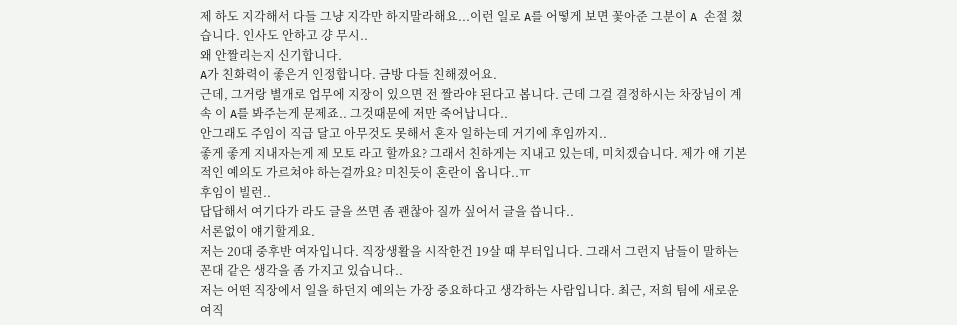제 하도 지각해서 다들 그냥 지각만 하지말라해요...이런 일로 A를 어떻게 보면 꽃아준 그분이 A 손절 쳤습니다. 인사도 안하고 걍 무시..
왜 안짤리는지 신기합니다.
A가 친화력이 좋은거 인정합니다. 금방 다들 친해졌어요.
근데, 그거랑 별개로 업무에 지장이 있으면 전 짤라야 된다고 봅니다. 근데 그걸 결정하시는 차장님이 계속 이 A를 봐주는게 문제죠.. 그것때문에 저만 죽어납니다..
안그래도 주임이 직급 달고 아무것도 못해서 혼자 일하는데 거기에 후임까지..
좋게 좋게 지내자는게 제 모토 라고 할까요? 그래서 친하게는 지내고 있는데, 미치겠습니다. 제가 얘 기본적인 예의도 가르쳐야 하는걸까요? 미친듯이 혼란이 옵니다..ㅠ
후임이 빌런..
답답해서 여기다가 라도 글을 쓰면 좀 괜찮아 질까 싶어서 글을 씁니다..
서론없이 얘기할게요.
저는 20대 중후반 여자입니다. 직장생활을 시작한건 19살 때 부터입니다. 그래서 그런지 남들이 말하는 꼰대 같은 생각을 좀 가지고 있습니다..
저는 어떤 직장에서 일을 하던지 예의는 가장 중요하다고 생각하는 사람입니다. 최근, 저희 팀에 새로운 여직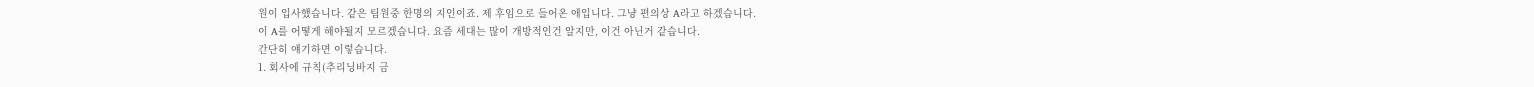원이 입사했습니다. 같은 팀원중 한명의 지인이죠. 제 후임으로 들어온 애입니다. 그냥 편의상 A라고 하겠습니다.
이 A를 어떻게 해야될지 모르겠습니다. 요즘 세대는 많이 개방적인건 알지만, 이건 아닌거 같습니다.
간단히 얘기하면 이렇습니다.
1. 회사에 규칙(추리닝바지 금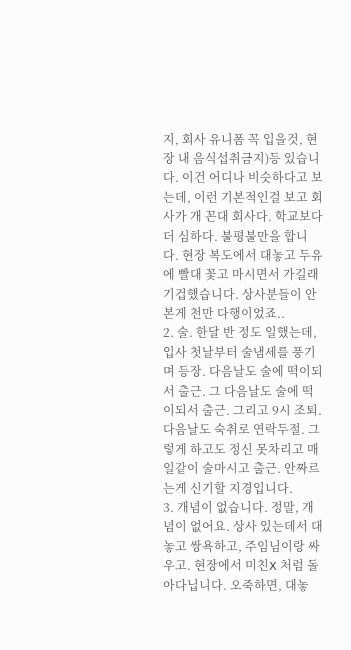지, 회사 유니폼 꼭 입을것, 현장 내 음식섭취금지)등 있습니다. 이건 어디나 비슷하다고 보는데, 이런 기본적인걸 보고 회사가 개 꼰대 회사다. 학교보다 더 심하다. 불평불만을 합니다. 현장 복도에서 대놓고 두유에 빨대 꽃고 마시면서 가길래 기겁했습니다. 상사분들이 안본게 천만 다행이었죠..
2. 술. 한달 반 정도 일했는데, 입사 첫날부터 술냄세를 풍기며 등장. 다음날도 술에 떡이되서 출근. 그 다음날도 술에 떡이되서 출근. 그리고 9시 조퇴. 다음날도 숙취로 연락두절. 그렇게 하고도 정신 못차리고 매일같이 술마시고 출근. 안짜르는게 신기할 지경입니다.
3. 개념이 없습니다. 정말, 개념이 없어요. 상사 있는데서 대놓고 쌍욕하고, 주임님이랑 싸우고. 현장에서 미친X 처럼 돌아다닙니다. 오죽하면, 대놓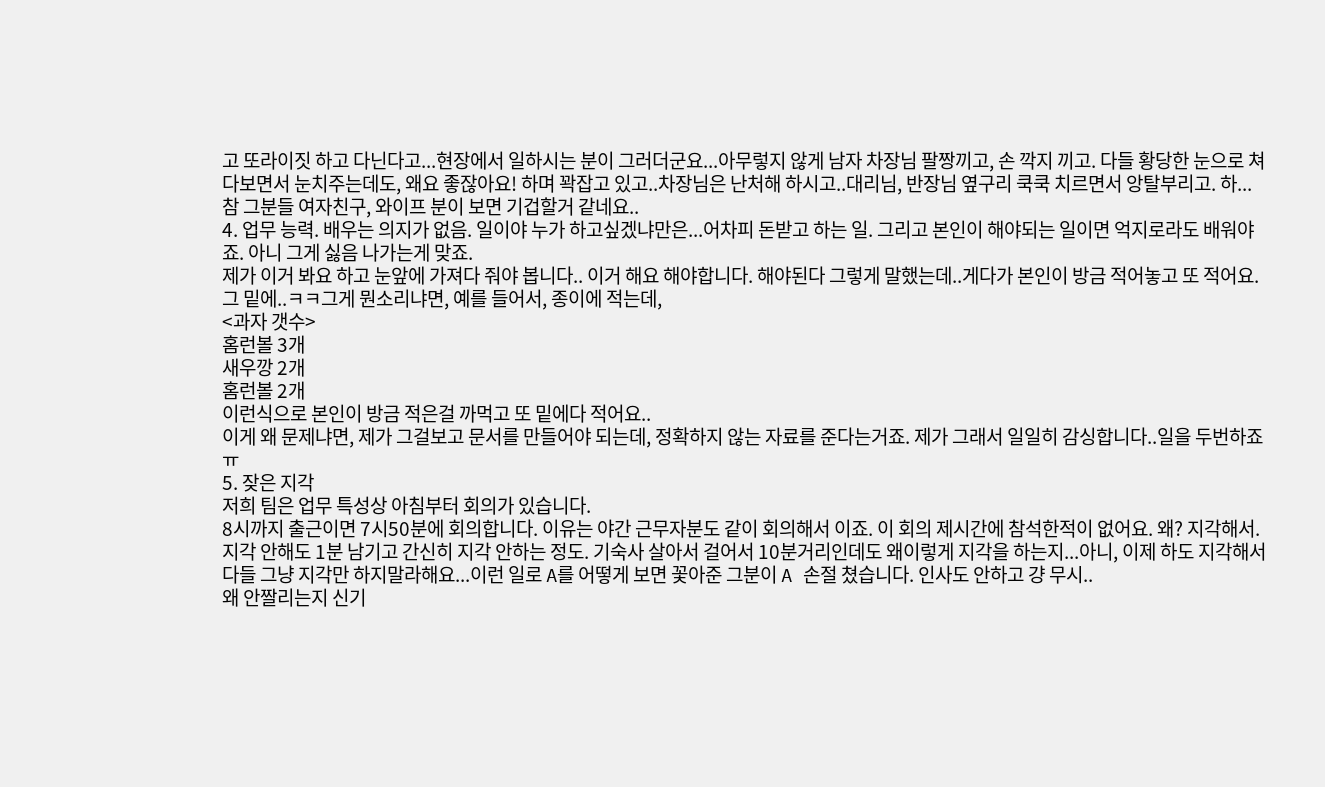고 또라이짓 하고 다닌다고...현장에서 일하시는 분이 그러더군요...아무렇지 않게 남자 차장님 팔짱끼고, 손 깍지 끼고. 다들 황당한 눈으로 쳐다보면서 눈치주는데도, 왜요 좋잖아요! 하며 꽉잡고 있고..차장님은 난처해 하시고..대리님, 반장님 옆구리 쿡쿡 치르면서 앙탈부리고. 하...참 그분들 여자친구, 와이프 분이 보면 기겁할거 같네요..
4. 업무 능력. 배우는 의지가 없음. 일이야 누가 하고싶겠냐만은...어차피 돈받고 하는 일. 그리고 본인이 해야되는 일이면 억지로라도 배워야죠. 아니 그게 싫음 나가는게 맞죠.
제가 이거 봐요 하고 눈앞에 가져다 줘야 봅니다.. 이거 해요 해야합니다. 해야된다 그렇게 말했는데..게다가 본인이 방금 적어놓고 또 적어요. 그 밑에..ㅋㅋ그게 뭔소리냐면, 예를 들어서, 종이에 적는데,
<과자 갯수>
홈런볼 3개
새우깡 2개
홈런볼 2개
이런식으로 본인이 방금 적은걸 까먹고 또 밑에다 적어요..
이게 왜 문제냐면, 제가 그걸보고 문서를 만들어야 되는데, 정확하지 않는 자료를 준다는거죠. 제가 그래서 일일히 감싱합니다..일을 두번하죠ㅠ
5. 잦은 지각
저희 팀은 업무 특성상 아침부터 회의가 있습니다.
8시까지 출근이면 7시50분에 회의합니다. 이유는 야간 근무자분도 같이 회의해서 이죠. 이 회의 제시간에 참석한적이 없어요. 왜? 지각해서. 지각 안해도 1분 남기고 간신히 지각 안하는 정도. 기숙사 살아서 걸어서 10분거리인데도 왜이렇게 지각을 하는지...아니, 이제 하도 지각해서 다들 그냥 지각만 하지말라해요...이런 일로 A를 어떻게 보면 꽃아준 그분이 A 손절 쳤습니다. 인사도 안하고 걍 무시..
왜 안짤리는지 신기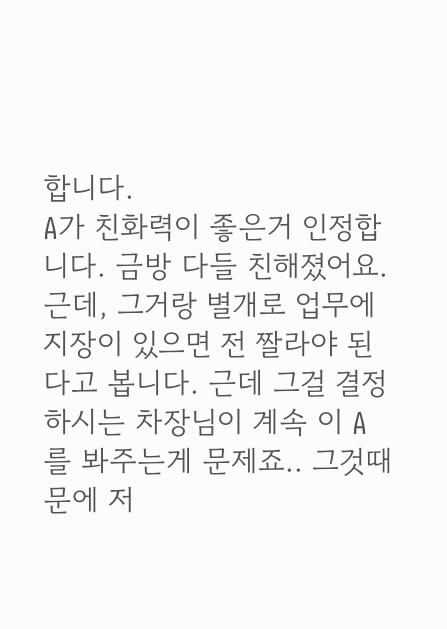합니다.
A가 친화력이 좋은거 인정합니다. 금방 다들 친해졌어요.
근데, 그거랑 별개로 업무에 지장이 있으면 전 짤라야 된다고 봅니다. 근데 그걸 결정하시는 차장님이 계속 이 A를 봐주는게 문제죠.. 그것때문에 저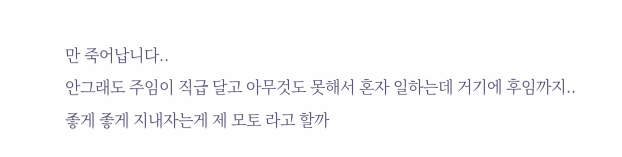만 죽어납니다..
안그래도 주임이 직급 달고 아무것도 못해서 혼자 일하는데 거기에 후임까지..
좋게 좋게 지내자는게 제 모토 라고 할까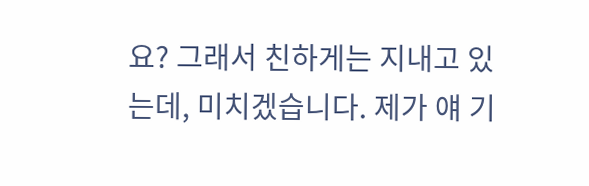요? 그래서 친하게는 지내고 있는데, 미치겠습니다. 제가 얘 기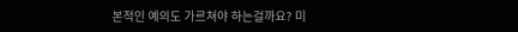본적인 예의도 가르쳐야 하는걸까요? 미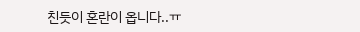친듯이 혼란이 옵니다..ㅠ